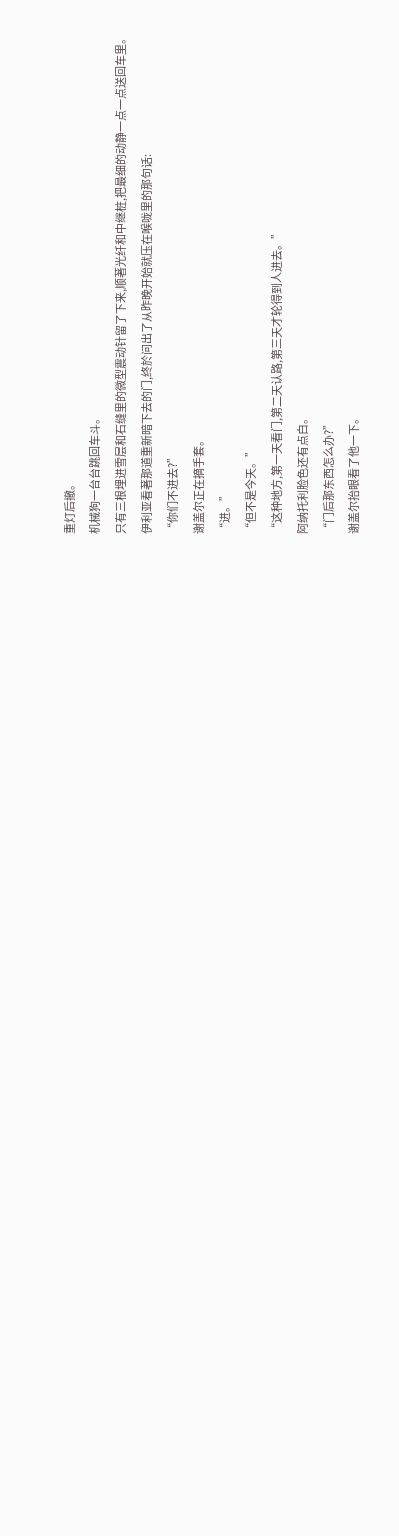重灯后撤。
机械狗一台台跳回车斗。
只有三根埋进雪层和石缝里的微型震动针留了下来,顺著光纤和中继桩,把最细的动静一点一点送回车里。
伊利亚看著那道重新暗下去的门,终於问出了从昨晚开始就压在喉咙里的那句话:
“你们不进去?”
谢盖尔正在摘手套。
“进。”
“但不是今天。”
“这种地方,第一天看门,第二天认路,第三天才轮得到人进去。”
阿纳托利脸色还有点白。
“门后那东西怎么办?”
谢盖尔抬眼看了他一下。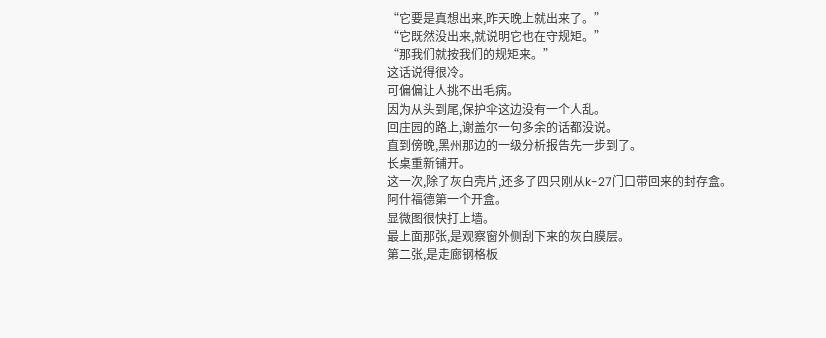“它要是真想出来,昨天晚上就出来了。”
“它既然没出来,就说明它也在守规矩。”
“那我们就按我们的规矩来。”
这话说得很冷。
可偏偏让人挑不出毛病。
因为从头到尾,保护伞这边没有一个人乱。
回庄园的路上,谢盖尔一句多余的话都没说。
直到傍晚,黑州那边的一级分析报告先一步到了。
长桌重新铺开。
这一次,除了灰白壳片,还多了四只刚从k-27门口带回来的封存盒。
阿什福德第一个开盒。
显微图很快打上墙。
最上面那张,是观察窗外侧刮下来的灰白膜层。
第二张,是走廊钢格板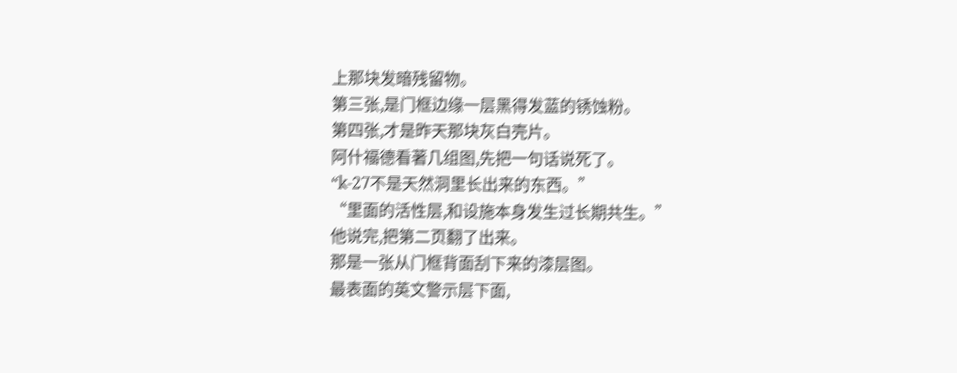上那块发暗残留物。
第三张,是门框边缘一层黑得发蓝的锈蚀粉。
第四张,才是昨天那块灰白壳片。
阿什福德看著几组图,先把一句话说死了。
“k-27不是天然洞里长出来的东西。”
“里面的活性层,和设施本身发生过长期共生。”
他说完,把第二页翻了出来。
那是一张从门框背面刮下来的漆层图。
最表面的英文警示层下面,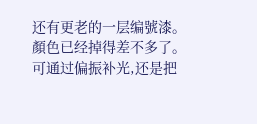还有更老的一层编號漆。
顏色已经掉得差不多了。
可通过偏振补光,还是把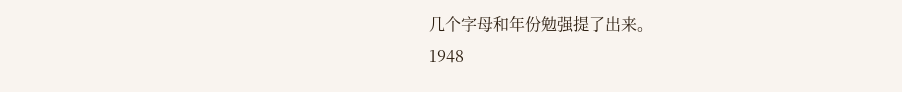几个字母和年份勉强提了出来。
1948